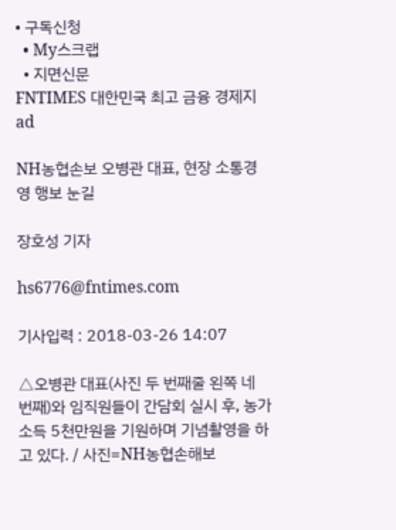• 구독신청
  • My스크랩
  • 지면신문
FNTIMES 대한민국 최고 금융 경제지
ad

NH농협손보 오병관 대표, 현장 소통경영 행보 눈길

장호성 기자

hs6776@fntimes.com

기사입력 : 2018-03-26 14:07

△오병관 대표(사진 두 번째줄 왼쪽 네 번째)와 임직원들이 간담회 실시 후, 농가소득 5천만원을 기원하며 기념촬영을 하고 있다. / 사진=NH농협손해보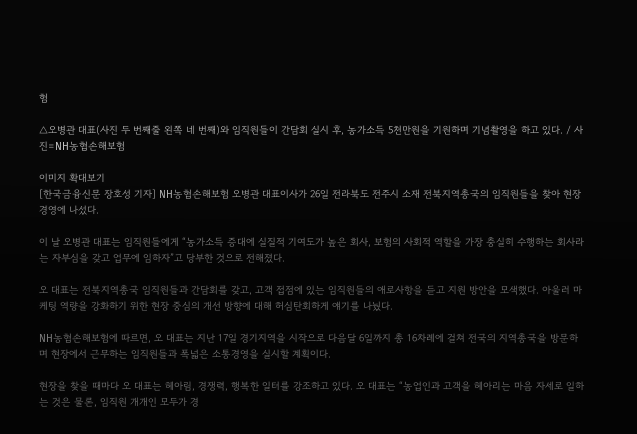험

△오병관 대표(사진 두 번째줄 왼쪽 네 번째)와 임직원들이 간담회 실시 후, 농가소득 5천만원을 기원하며 기념촬영을 하고 있다. / 사진=NH농협손해보험

이미지 확대보기
[한국금융신문 장호성 기자] NH농협손해보험 오병관 대표이사가 26일 전라북도 전주시 소재 전북지역총국의 임직원들을 찾아 현장경영에 나섰다.

이 날 오병관 대표는 임직원들에게 “농가소득 증대에 실질적 기여도가 높은 회사, 보험의 사회적 역할을 가장 충실히 수행하는 회사라는 자부심을 갖고 업무에 임하자”고 당부한 것으로 전해졌다.

오 대표는 전북지역총국 임직원들과 간담회를 갖고, 고객 접점에 있는 임직원들의 애로사항을 듣고 지원 방안을 모색했다. 아울러 마케팅 역량을 강화하기 위한 현장 중심의 개선 방향에 대해 허심탄회하게 얘기를 나눴다.

NH농협손해보험에 따르면, 오 대표는 지난 17일 경기지역을 시작으로 다음달 6일까지 총 16차례에 걸쳐 전국의 지역총국을 방문하며 현장에서 근무하는 임직원들과 폭넓은 소통경영을 실시할 계획이다.

현장을 찾을 때마다 오 대표는 헤아림, 경쟁력, 행복한 일터를 강조하고 있다. 오 대표는 “농업인과 고객을 헤아리는 마음 자세로 일하는 것은 물론, 임직원 개개인 모두가 경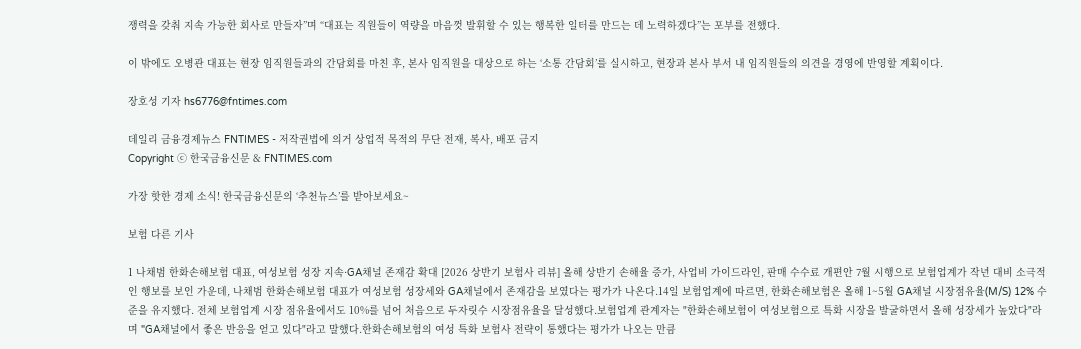쟁력을 갖춰 지속 가능한 회사로 만들자”며 “대표는 직원들이 역량을 마음껏 발휘할 수 있는 행복한 일터를 만드는 데 노력하겠다”는 포부를 전했다.

이 밖에도 오병관 대표는 현장 임직원들과의 간담회를 마친 후, 본사 임직원을 대상으로 하는 ‘소통 간담회’를 실시하고, 현장과 본사 부서 내 임직원들의 의견을 경영에 반영할 계획이다.

장호성 기자 hs6776@fntimes.com

데일리 금융경제뉴스 FNTIMES - 저작권법에 의거 상업적 목적의 무단 전재, 복사, 배포 금지
Copyright ⓒ 한국금융신문 & FNTIMES.com

가장 핫한 경제 소식! 한국금융신문의 ‘추천뉴스’를 받아보세요~

보험 다른 기사

1 나채범 한화손해보험 대표, 여성보험 성장 지속·GA채널 존재감 확대 [2026 상반기 보험사 리뷰] 올해 상반기 손해율 증가, 사업비 가이드라인, 판매 수수료 개편안 7월 시행으로 보험업계가 작년 대비 소극적인 행보를 보인 가운데, 나채범 한화손해보험 대표가 여성보험 성장세와 GA채널에서 존재감을 보였다는 평가가 나온다.14일 보험업계에 따르면, 한화손해보험은 올해 1~5월 GA채널 시장점유율(M/S) 12% 수준을 유지했다. 전체 보험업계 시장 점유율에서도 10%를 넘어 처음으로 두자릿수 시장점유율을 달성했다.보험업계 관계자는 "한화손해보험이 여성보험으로 특화 시장을 발굴하면서 올해 성장세가 높았다"라며 "GA채널에서 좋은 반응을 얻고 있다"라고 말했다.한화손해보험의 여성 특화 보험사 전략이 통했다는 평가가 나오는 만큼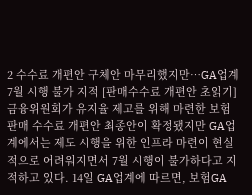2 수수료 개편안 구체안 마무리했지만…GA업계 7월 시행 불가 지적 [판매수수료 개편안 초읽기] 금융위원회가 유지율 제고를 위해 마련한 보험 판매 수수료 개편안 최종안이 확정됐지만 GA업계에서는 제도 시행을 위한 인프라 마련이 현실적으로 어려워지면서 7월 시행이 불가하다고 지적하고 있다. 14일 GA업계에 따르면, 보험GA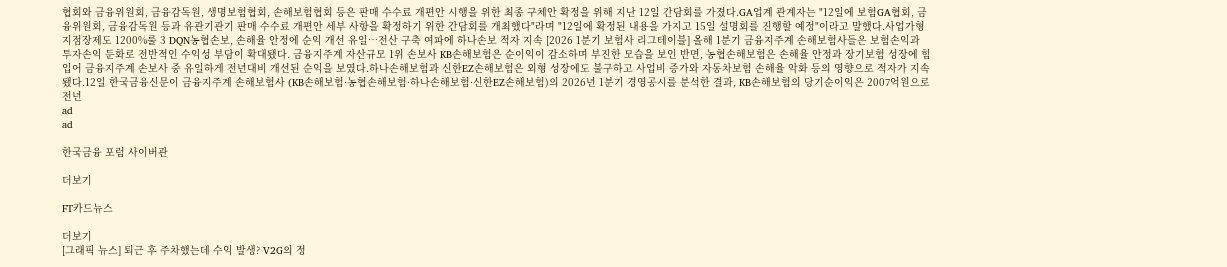협회와 금융위원회, 금융감독원, 생명보험협회, 손해보험협회 등은 판매 수수료 개편안 시행을 위한 최종 구체안 확정을 위해 지난 12일 간담회를 가졌다.GA업계 관계자는 "12일에 보험GA협회, 금융위원회, 금융감독원 등과 유관기관기 판매 수수료 개편안 세부 사항을 확정하기 위한 간담회를 개최했다"라며 "12일에 확정된 내용을 가지고 15일 설명회를 진행할 예정"이라고 말했다.사업가형 지점장제도 1200%룰 3 DQN농협손보, 손해율 안정에 순익 개선 유일…전산 구축 여파에 하나손보 적자 지속 [2026 1분기 보험사 리그테이블] 올해 1분기 금융지주계 손해보험사들은 보험손익과 투자손익 둔화로 전반적인 수익성 부담이 확대됐다. 금융지주계 자산규모 1위 손보사 KB손해보험은 순이익이 감소하며 부진한 모습을 보인 반면, 농협손해보험은 손해율 안정과 장기보험 성장에 힘입어 금융지주계 손보사 중 유일하게 전년대비 개선된 순익을 보였다.하나손해보험과 신한EZ손해보험은 외형 성장에도 불구하고 사업비 증가와 자동차보험 손해율 악화 등의 영향으로 적자가 지속됐다.12일 한국금융신문이 금융지주계 손해보험사 (KB손해보험·농협손해보험·하나손해보험·신한EZ손해보험)의 2026년 1분기 경영공시를 분석한 결과, KB손해보험의 당기순이익은 2007억원으로 전년
ad
ad

한국금융 포럼 사이버관

더보기

FT카드뉴스

더보기
[그래픽 뉴스] 퇴근 후 주차했는데 수익 발생? V2G의 정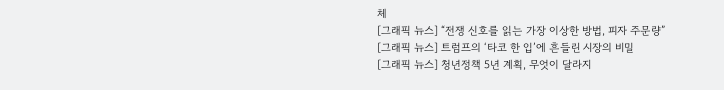체
[그래픽 뉴스] “전쟁 신호를 읽는 가장 이상한 방법, 피자 주문량”
[그래픽 뉴스] 트럼프의 ‘타코 한 입’에 흔들린 시장의 비밀
[그래픽 뉴스] 청년정책 5년 계획, 무엇이 달라지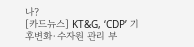나?
[카드뉴스] KT&G, ‘CDP’ 기후변화·수자원 관리 부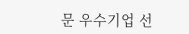문 우수기업 선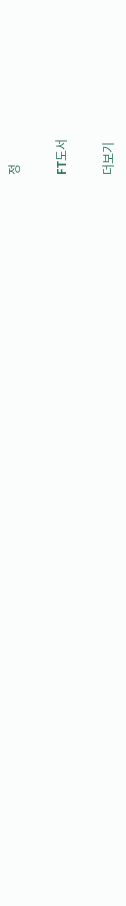정

FT도서

더보기